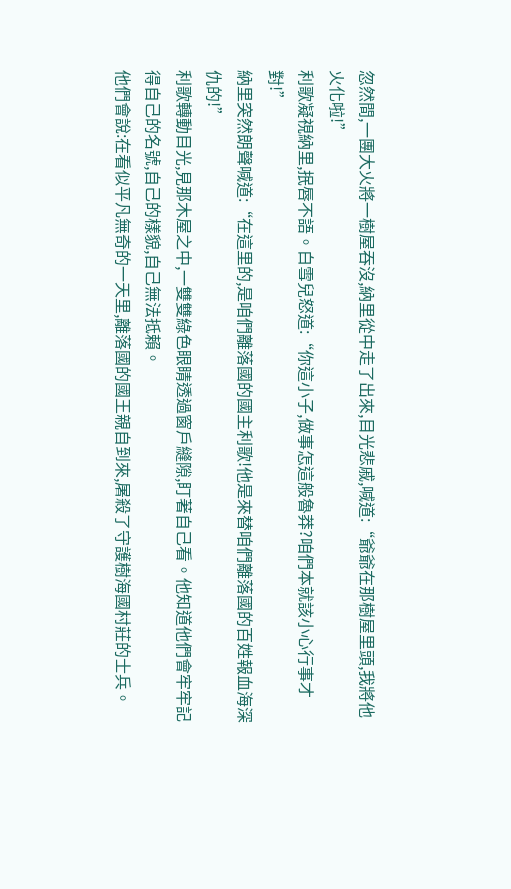忽然間,一團大火將一樹屋吞沒,納里從中走了出來,目光悲戚,喊道:“爺爺在那樹屋里頭,我將他火化啦!”
利歌凝視納里,抿唇不語。白雪兒怒道:“你這小子,做事怎這般魯莽?咱們本就該小心行事才對!”
納里突然朗聲喊道:“在這里的,是咱們離落國的國主利歌!他是來替咱們離落國的百姓報血海深仇的!”
利歌轉動目光,見那木屋之中,一雙雙綠色眼睛透過窗戶縫隙,盯著自己看。他知道他們會牢牢記得自己的名號,自己的樣貌,自己無法抵賴。
他們會說:在看似平凡無奇的一天里,離落國的國王親自到來,屠殺了守護樹海國村莊的士兵。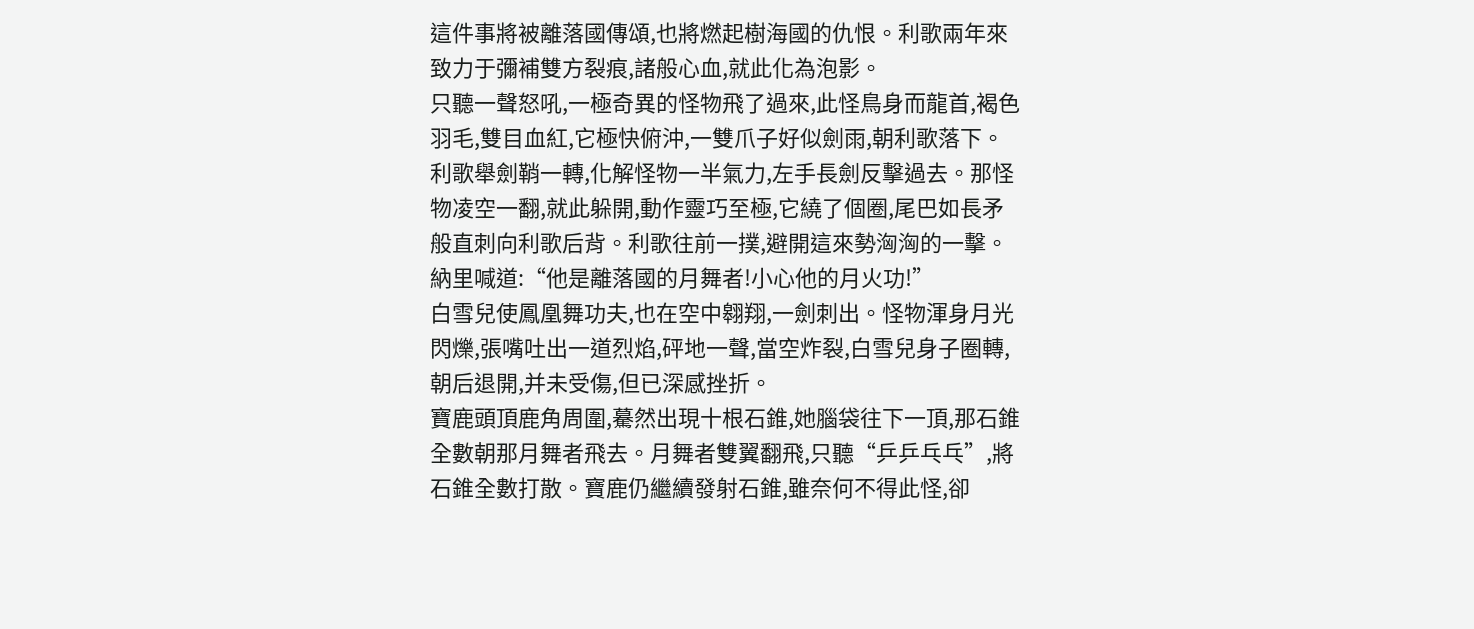這件事將被離落國傳頌,也將燃起樹海國的仇恨。利歌兩年來致力于彌補雙方裂痕,諸般心血,就此化為泡影。
只聽一聲怒吼,一極奇異的怪物飛了過來,此怪鳥身而龍首,褐色羽毛,雙目血紅,它極快俯沖,一雙爪子好似劍雨,朝利歌落下。
利歌舉劍鞘一轉,化解怪物一半氣力,左手長劍反擊過去。那怪物凌空一翻,就此躲開,動作靈巧至極,它繞了個圈,尾巴如長矛般直刺向利歌后背。利歌往前一撲,避開這來勢洶洶的一擊。
納里喊道:“他是離落國的月舞者!小心他的月火功!”
白雪兒使鳳凰舞功夫,也在空中翱翔,一劍刺出。怪物渾身月光閃爍,張嘴吐出一道烈焰,砰地一聲,當空炸裂,白雪兒身子圈轉,朝后退開,并未受傷,但已深感挫折。
寶鹿頭頂鹿角周圍,驀然出現十根石錐,她腦袋往下一頂,那石錐全數朝那月舞者飛去。月舞者雙翼翻飛,只聽“乒乒乓乓”,將石錐全數打散。寶鹿仍繼續發射石錐,雖奈何不得此怪,卻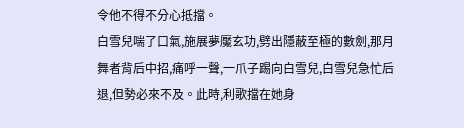令他不得不分心抵擋。
白雪兒喘了口氣,施展夢魘玄功,劈出隱蔽至極的數劍,那月舞者背后中招,痛呼一聲,一爪子踢向白雪兒,白雪兒急忙后退,但勢必來不及。此時,利歌擋在她身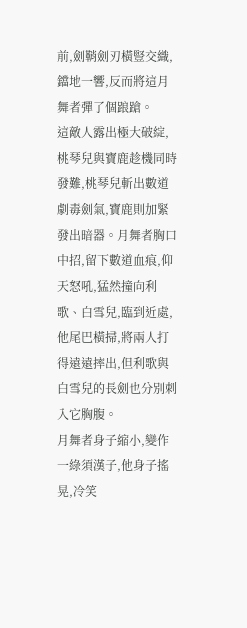前,劍鞘劍刃橫豎交織,鐺地一響,反而將這月舞者彈了個踉蹌。
這敵人露出極大破綻,桃琴兒與寶鹿趁機同時發難,桃琴兒斬出數道劇毒劍氣,寶鹿則加緊發出暗器。月舞者胸口中招,留下數道血痕,仰天怒吼,猛然撞向利歌、白雪兒,臨到近處,他尾巴橫掃,將兩人打得遠遠摔出,但利歌與白雪兒的長劍也分別刺入它胸腹。
月舞者身子縮小,變作一綠須漢子,他身子搖晃,冷笑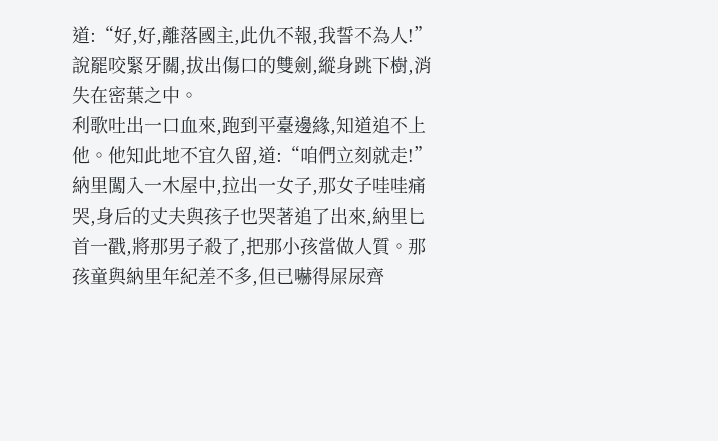道:“好,好,離落國主,此仇不報,我誓不為人!”說罷咬緊牙關,拔出傷口的雙劍,縱身跳下樹,消失在密葉之中。
利歌吐出一口血來,跑到平臺邊緣,知道追不上他。他知此地不宜久留,道:“咱們立刻就走!”
納里闖入一木屋中,拉出一女子,那女子哇哇痛哭,身后的丈夫與孩子也哭著追了出來,納里匕首一戳,將那男子殺了,把那小孩當做人質。那孩童與納里年紀差不多,但已嚇得屎尿齊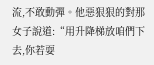流,不敢動彈。他惡狠狠的對那女子說道:“用升降梯放咱們下去,你若耍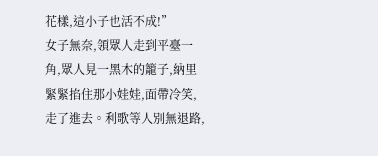花樣,這小子也活不成!”
女子無奈,領眾人走到平臺一角,眾人見一黑木的籠子,納里緊緊掐住那小娃娃,面帶冷笑,走了進去。利歌等人別無退路,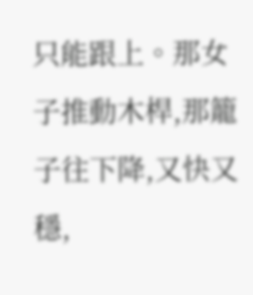只能跟上。那女子推動木桿,那籠子往下降,又快又穩,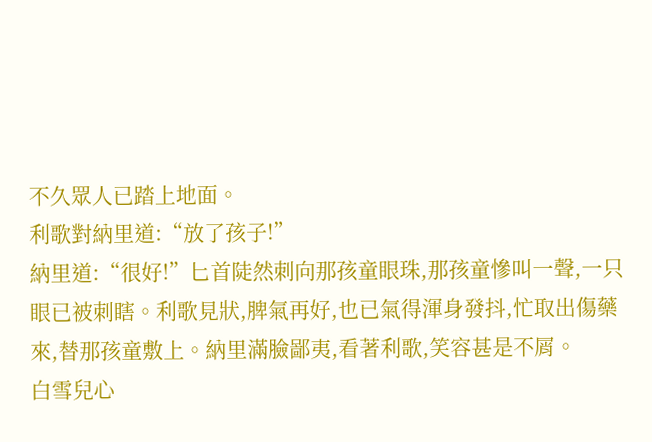不久眾人已踏上地面。
利歌對納里道:“放了孩子!”
納里道:“很好!”匕首陡然刺向那孩童眼珠,那孩童慘叫一聲,一只眼已被刺瞎。利歌見狀,脾氣再好,也已氣得渾身發抖,忙取出傷藥來,替那孩童敷上。納里滿臉鄙夷,看著利歌,笑容甚是不屑。
白雪兒心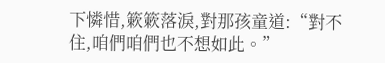下憐惜,簌簌落淚,對那孩童道:“對不住,咱們咱們也不想如此。”